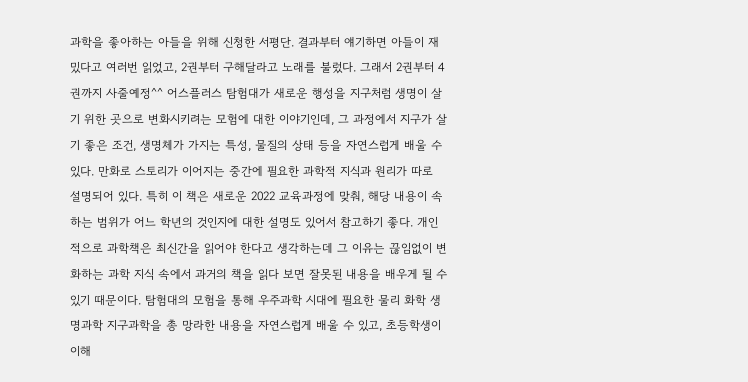과학을 좋아하는 아들을 위해 신청한 서평단. 결과부터 얘기하면 아들이 재밌다고 여러번 읽었고, 2권부터 구해달라고 노래를 불렀다. 그래서 2권부터 4권까지 사줄예정^^ 어스플러스 탐험대가 새로운 행성을 지구처럼 생명이 살기 위한 곳으로 변화시키려는 모험에 대한 이야기인데, 그 과정에서 지구가 살기 좋은 조건, 생명체가 가지는 특성, 물질의 상태 등을 자연스럽게 배울 수 있다. 만화로 스토리가 이어지는 중간에 필요한 과학적 지식과 원리가 따로 설명되어 있다. 특히 이 책은 새로운 2022 교육과정에 맞춰, 해당 내용이 속하는 범위가 어느 학년의 것인지에 대한 설명도 있어서 참고하기 좋다. 개인적으로 과학책은 최신간을 읽어야 한다고 생각하는데 그 이유는 끊임없이 변화하는 과학 지식 속에서 과거의 책을 읽다 보면 잘못된 내용을 배우게 될 수 있기 때문이다. 탐험대의 모험을 통해 우주과학 시대에 필요한 물리 화학 생명과학 지구과학을 총 망라한 내용을 자연스럽게 배울 수 있고, 초등학생이 이해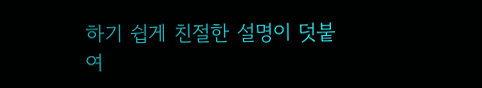하기 쉽게 친절한 설명이 덧붙여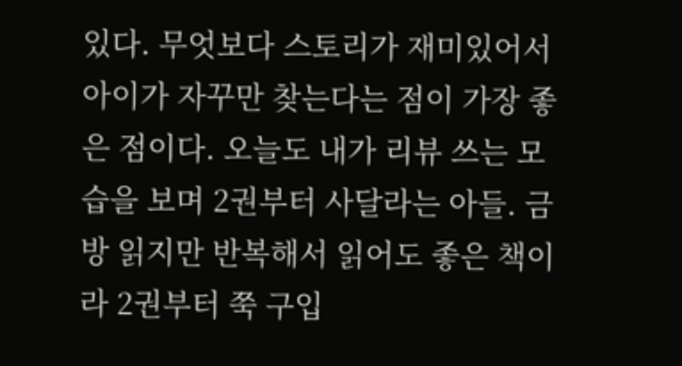있다. 무엇보다 스토리가 재미있어서 아이가 자꾸만 찾는다는 점이 가장 좋은 점이다. 오늘도 내가 리뷰 쓰는 모습을 보며 2권부터 사달라는 아들. 금방 읽지만 반복해서 읽어도 좋은 책이라 2권부터 쭉 구입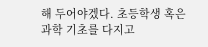해 두어야겠다. 초등학생 혹은 과학 기초를 다지고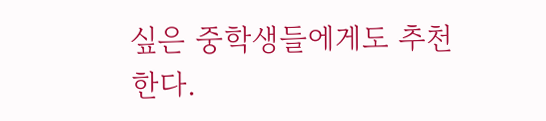싶은 중학생들에게도 추천한다.